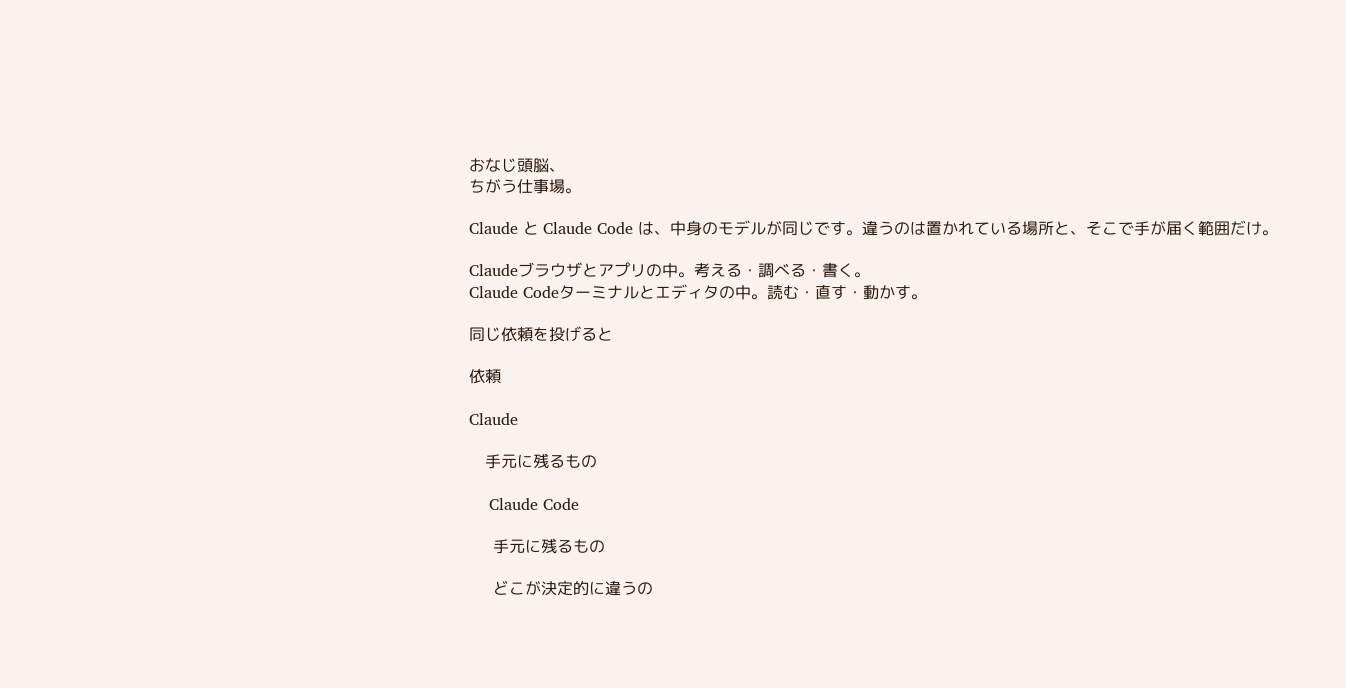おなじ頭脳、
ちがう仕事場。

Claude と Claude Code は、中身のモデルが同じです。違うのは置かれている場所と、そこで手が届く範囲だけ。

Claudeブラウザとアプリの中。考える・調べる・書く。
Claude Codeターミナルとエディタの中。読む・直す・動かす。

同じ依頼を投げると

依頼

Claude

    手元に残るもの

    Claude Code

      手元に残るもの

      どこが決定的に違うの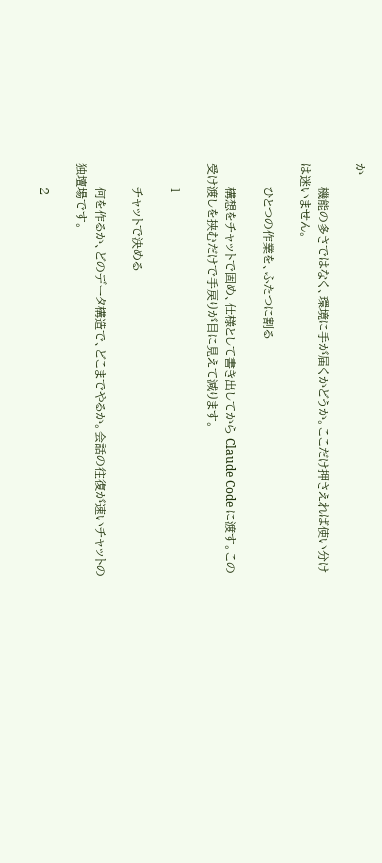か

      機能の多さではなく、環境に手が届くかどうか。ここだけ押さえれば使い分けは迷いません。

      ひとつの作業を、ふたつに割る

      構想をチャットで固め、仕様として書き出してから Claude Code に渡す。この受け渡しを挟むだけで手戻りが目に見えて減ります。

      1

      チャットで決める

      何を作るか、どのデータ構造で、どこまでやるか。会話の往復が速いチャットの独壇場です。

      2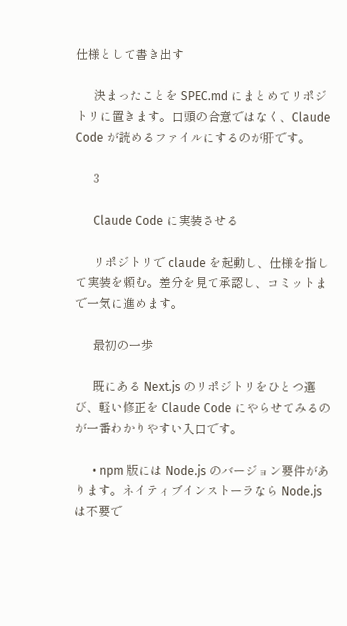仕様として書き出す

      決まったことを SPEC.md にまとめてリポジトリに置きます。口頭の合意ではなく、Claude Code が読めるファイルにするのが肝です。

      3

      Claude Code に実装させる

      リポジトリで claude を起動し、仕様を指して実装を頼む。差分を見て承認し、コミットまで一気に進めます。

      最初の一歩

      既にある Next.js のリポジトリをひとつ選び、軽い修正を Claude Code にやらせてみるのが一番わかりやすい入口です。

      • npm 版には Node.js のバージョン要件があります。ネイティブインストーラなら Node.js は不要で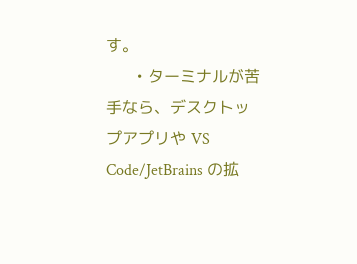す。
      • ターミナルが苦手なら、デスクトップアプリや VS Code/JetBrains の拡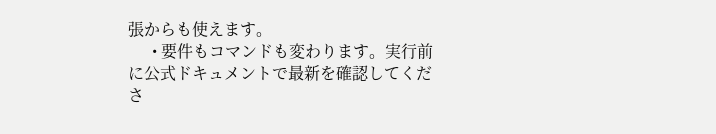張からも使えます。
      • 要件もコマンドも変わります。実行前に公式ドキュメントで最新を確認してくださ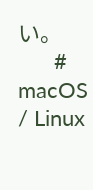い。
      # macOS / Linux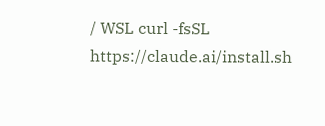/ WSL curl -fsSL https://claude.ai/install.sh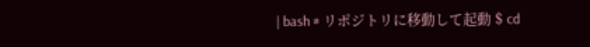| bash # リポジトリに移動して起動 $ cd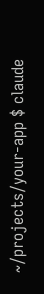~/projects/your-app $ claude